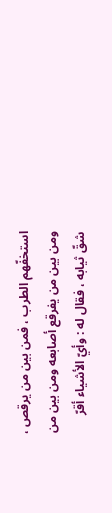استخفّهم الطرب ، فمن بين من يرقص ، ومن بين من يفرقع أصابعه ومن بين من شقّ ثيابه ، فقال له : وأيّ الأشياء أقرّ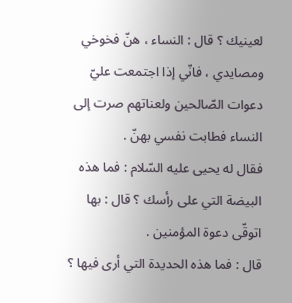لعينيك ؟ قال : النساء ، هنّ فخوخي ومصايدي ، فانّي إذا اجتمعت عليّ دعوات الصّالحين ولعناتهم صرت إلى النساء فطابت نفسي بهنّ .
فقال له يحيى عليه السّلام : فما هذه البيضة التي على رأسك ؟ قال : بها اتوقّى دعوة المؤمنين .
قال : فما هذه الحديدة التي أرى فيها ؟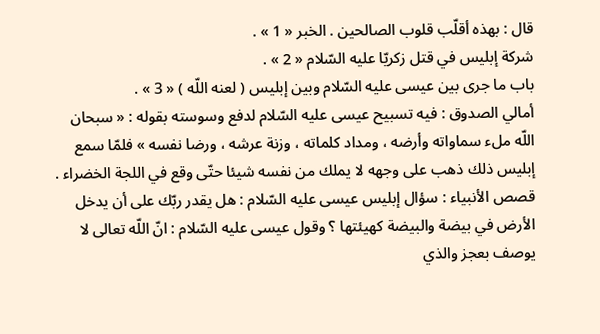قال : بهذه أقلّب قلوب الصالحين . الخبر « 1 » .
شركة إبليس في قتل زكريّا عليه السّلام « 2 » .
باب ما جرى بين عيسى عليه السّلام وبين إبليس ( لعنه اللّه ) « 3 » .
أمالي الصدوق : فيه تسبيح عيسى عليه السّلام لدفع وسوسته بقوله : « سبحان اللّه ملء سماواته وأرضه ، ومداد كلماته ، وزنة عرشه ، ورضا نفسه » فلمّا سمع إبليس ذلك ذهب على وجهه لا يملك من نفسه شيئا حتّى وقع في اللجة الخضراء .
قصص الأنبياء : سؤال إبليس عيسى عليه السّلام : هل يقدر ربّك على أن يدخل الأرض في بيضة والبيضة كهيئتها ؟ وقول عيسى عليه السّلام : انّ اللّه تعالى لا يوصف بعجز والذي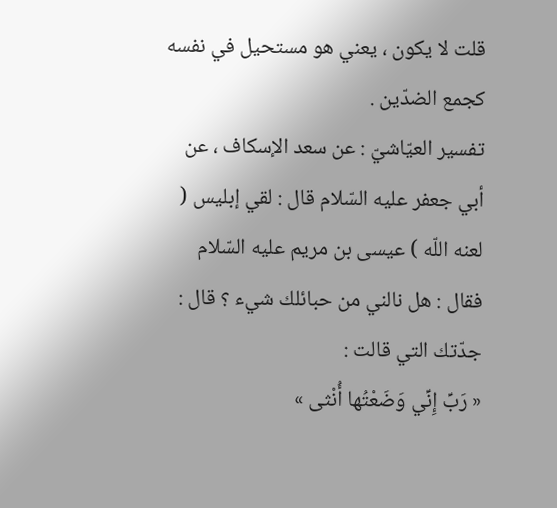قلت لا يكون ، يعني هو مستحيل في نفسه كجمع الضدّين .
تفسير العيّاشيّ : عن سعد الإسكاف ، عن أبي جعفر عليه السّلام قال : لقي إبليس ( لعنه اللّه ) عيسى بن مريم عليه السّلام فقال : هل نالني من حبائلك شيء ؟ قال : جدّتك التي قالت :
« رَبِّ إِنِّي وَضَعْتُها أُنْثى »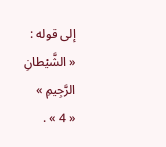إلى قوله :
« الشَّيْطانِ الرَّجِيمِ »
« 4 » .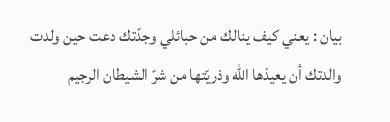بيان : يعني كيف ينالك من حبائلي وجدّتك دعت حين ولدت والدتك أن يعيذها اللّه وذريّتها من شرّ الشيطان الرجيم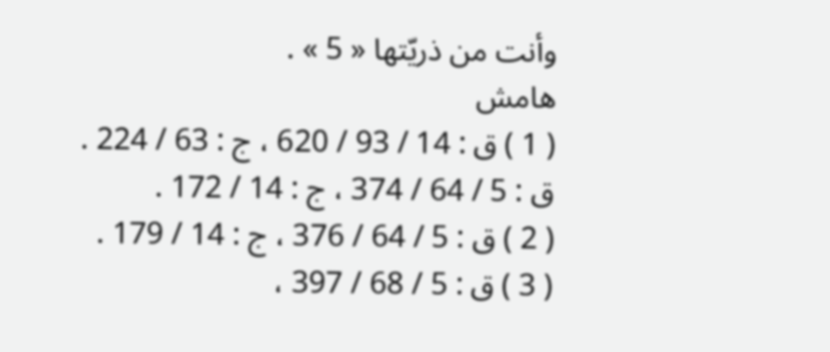وأنت من ذريّتها « 5 » .
هامش
( 1 ) ق : 14 / 93 / 620 ، ج : 63 / 224 .
ق : 5 / 64 / 374 ، ج : 14 / 172 .
( 2 ) ق : 5 / 64 / 376 ، ج : 14 / 179 .
( 3 ) ق : 5 / 68 / 397 ،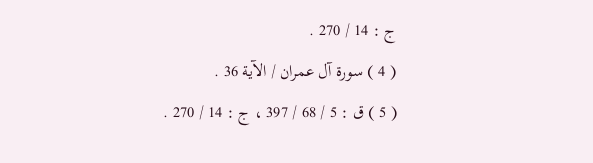ج : 14 / 270 .
( 4 ) سورة آل عمران / الآية 36 .
( 5 ) ق : 5 / 68 / 397 ، ج : 14 / 270 .